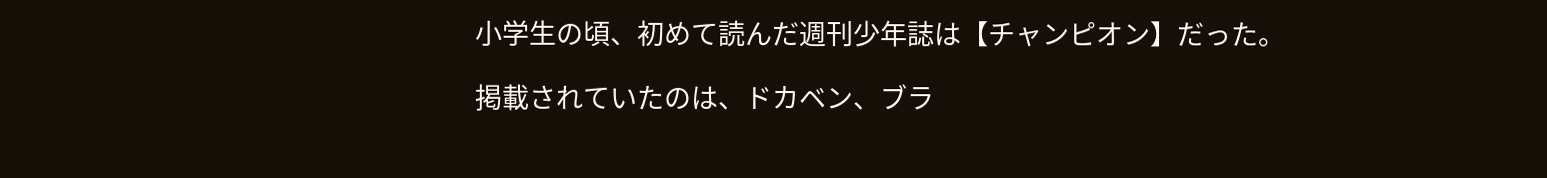小学生の頃、初めて読んだ週刊少年誌は【チャンピオン】だった。

掲載されていたのは、ドカベン、ブラ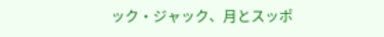ック・ジャック、月とスッポ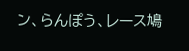ン、らんぽう、レース鳩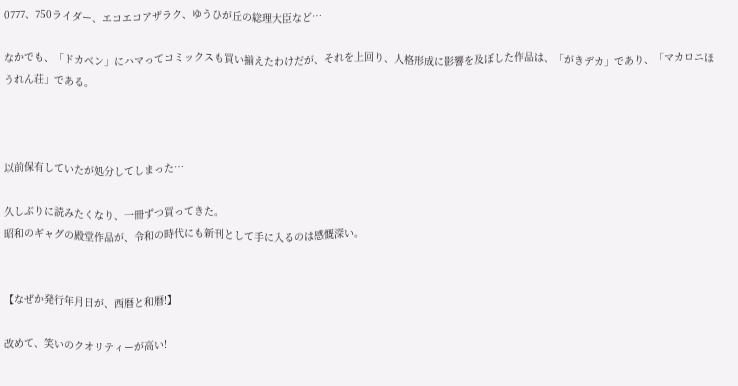0777、750ライダー、エコエコアザラク、ゆうひが丘の総理大臣など…

なかでも、「ドカベン」にハマってコミックスも買い揃えたわけだが、それを上回り、人格形成に影響を及ぼした作品は、「がきデカ」であり、「マカロニほうれん荘」である。



以前保有していたが処分してしまった…

久しぶりに読みたくなり、一冊ずつ買ってきた。
昭和のギャグの殿堂作品が、令和の時代にも新刊として手に入るのは感慨深い。


【なぜか発行年月日が、西暦と和暦!】

改めて、笑いのクオリティーが高い!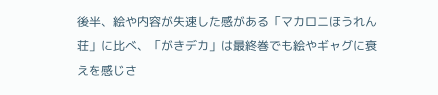後半、絵や内容が失速した感がある「マカロニほうれん荘」に比べ、「がきデカ」は最終巻でも絵やギャグに衰えを感じさ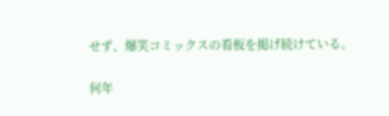せず、爆笑コミックスの看板を掲げ続けている。

何年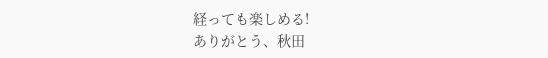経っても楽しめる!
ありがとう、秋田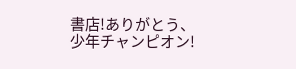書店!ありがとう、少年チャンピオン!